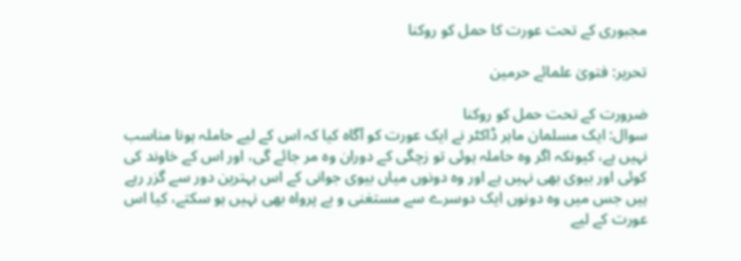مجبوری کے تحت عورت کا حمل کو روکنا

تحریر: فتویٰ علمائے حرمین

ضرورت کے تحت حمل کو روکنا
سوال: ایک مسلمان ماہر ڈاکٹر نے ایک عورت کو آگاہ کیا کہ اس کے لیے حاملہ ہونا مناسب نہیں ہے، کیونکہ اگر وہ حاملہ ہوئی تو زچگی کے دوران وہ مر جائے گی، اور اس کے خاوند کی کوئی اور بیوی بھی نہیں ہے اور وہ دونوں میاں بیوی جوانی کے اس بہترین دور سے گزر رہے ہیں جس میں وہ دونوں ایک دوسرے سے مستغنی و بے پرواہ بھی نہیں ہو سکتے، کیا اس عورت کے لیے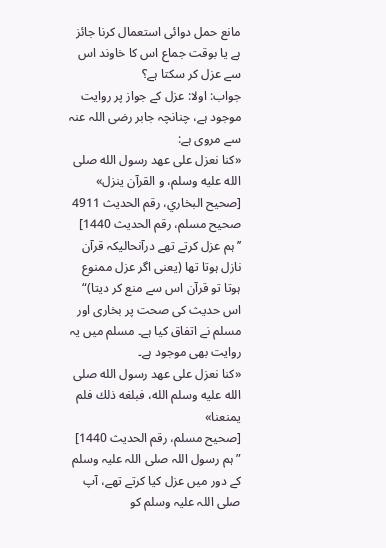مانع حمل دوائی استعمال کرنا جائز ہے یا بوقت جماع اس کا خاوند اس سے عزل کر سکتا ہے؟
جواب: اولا: عزل کے جواز پر روایت موجود ہے، چنانچہ جابر رضی اللہ عنہ سے مروی ہے:
«كنا نعزل على عهد رسول الله صلى الله عليه وسلم، و القرآن ينزل» [صحيح البخاري، رقم الحديث 4911 صحيح مسلم، رقم الحديث 1440]
’’ ہم عزل کرتے تھے درآنحالیکہ قرآن نازل ہوتا تھا (یعنی اگر عزل ممنوع ہوتا تو قرآن اس سے منع کر دیتا)“
اس حدیث کی صحت پر بخاری اور مسلم نے اتفاق کیا ہے۔ مسلم میں یہ روایت بھی موجود ہے۔
«كنا نعزل على عهد رسول الله صلى الله عليه وسلم الله، فبلغه ذلك فلم يمنعنا»
[صحيح مسلم، رقم الحديث 1440]
”ہم رسول اللہ صلی اللہ علیہ وسلم کے دور میں عزل کیا کرتے تھے، آپ صلی اللہ علیہ وسلم کو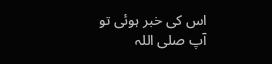اس کی خبر ہوئی تو آپ صلی اللہ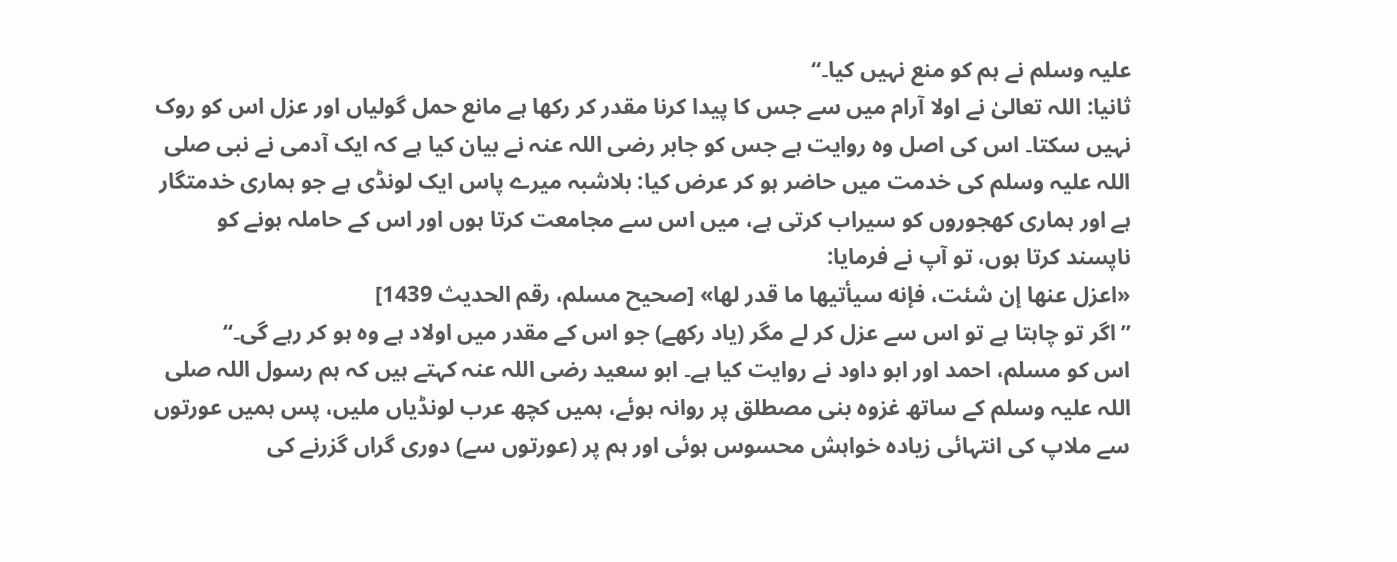علیہ وسلم نے ہم کو منع نہیں کیا۔“
ثانیا: اللہ تعالیٰ نے اولا آرام میں سے جس کا پیدا کرنا مقدر کر رکھا ہے مانع حمل گولیاں اور عزل اس کو روک نہیں سکتا۔ اس کی اصل وہ روایت ہے جس کو جابر رضی اللہ عنہ نے بیان کیا ہے کہ ایک آدمی نے نبی صلی اللہ علیہ وسلم کی خدمت میں حاضر ہو کر عرض کیا: بلاشبہ میرے پاس ایک لونڈی ہے جو ہماری خدمتگار ہے اور ہماری کھجوروں کو سیراب کرتی ہے، میں اس سے مجامعت کرتا ہوں اور اس کے حاملہ ہونے کو ناپسند کرتا ہوں، تو آپ نے فرمایا:
«اعزل عنها إن شئت، فإنه سيأتيها ما قدر لها» [صحيح مسلم، رقم الحديث 1439]
”اگر تو چاہتا ہے تو اس سے عزل کر لے مگر (یاد رکھے) جو اس کے مقدر میں اولاد ہے وہ ہو کر رہے گی۔“
اس کو مسلم، احمد اور ابو داود نے روایت کیا ہے۔ ابو سعید رضی اللہ عنہ کہتے ہیں کہ ہم رسول اللہ صلی اللہ علیہ وسلم کے ساتھ غزوہ بنی مصطلق پر روانہ ہوئے، ہمیں کچھ عرب لونڈیاں ملیں، پس ہمیں عورتوں سے ملاپ کی انتہائی زیادہ خواہش محسوس ہوئی اور ہم پر (عورتوں سے) دوری گراں گزرنے کی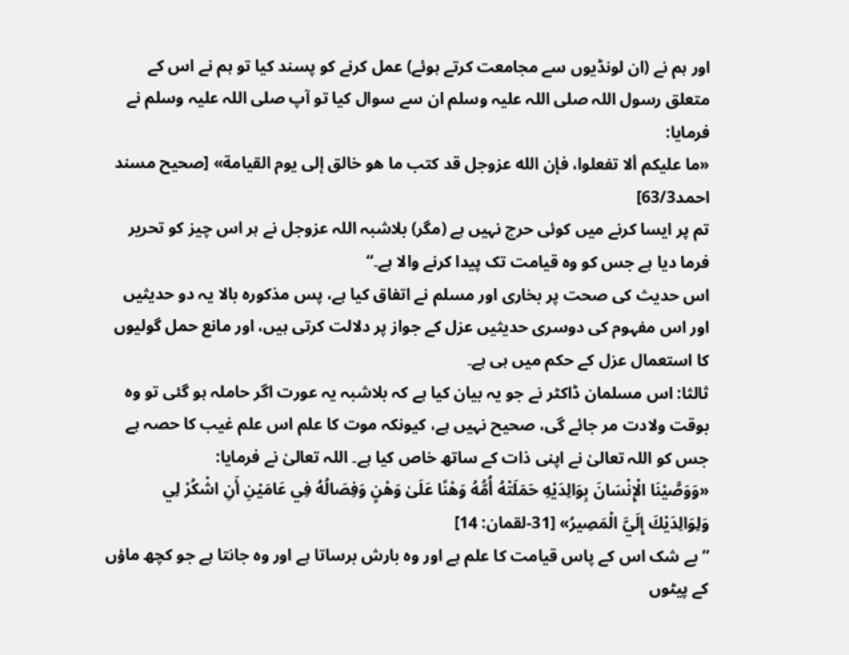اور ہم نے (ان لونڈیوں سے مجامعت کرتے ہوئے) عمل کرنے کو پسند کیا تو ہم نے اس کے متعلق رسول اللہ صلی اللہ علیہ وسلم ان سے سوال کیا تو آپ صلی اللہ علیہ وسلم نے فرمایا:
«ما عليكم ألا تفعلوا، فإن الله عزوجل قد كتب ما هو خالق إلى يوم القيامة» [صحيح مسند احمد63/3]
تم پر ایسا کرنے میں کوئی حرج نہیں ہے (مگر) بلاشبہ اللہ عزوجل نے ہر اس چیز کو تحریر فرما دیا ہے جس کو وہ قیامت تک پیدا کرنے والا ہے۔“
اس حدیث کی صحت پر بخاری اور مسلم نے اتفاق کیا ہے، پس مذکورہ بالا یہ دو حدیثیں اور اس مفہوم کی دوسری حدیثیں عزل کے جواز پر دلالت کرتی ہیں، اور مانع حمل گولیوں کا استعمال عزل کے حکم میں ہی ہے۔
ثالثا: اس مسلمان ڈاکٹر نے جو یہ بیان کیا ہے کہ بلاشبہ یہ عورت اگر حاملہ ہو گئی تو وہ بوقت ولادت مر جائے گی، صحیح نہیں ہے، کیونکہ موت کا علم اس علم غیب کا حصہ ہے جس کو اللہ تعالیٰ نے اپنی ذات کے ساتھ خاص کیا ہے۔ اللہ تعالیٰ نے فرمایا:
«وَوَصَّيْنَا الْإِنْسَانَ بِوَالِدَيْهِ حَمَلَتْهُ أُمُّهُ وَهْنًا عَلَىٰ وَهْنٍ وَفِصَالُهُ فِي عَامَيْنِ أَنِ اشْكُرْ لِي وَلِوَالِدَيْكَ إِلَيَّ الْمَصِيرُ» [31-لقمان: 14]
”بے شک اس کے پاس قیامت کا علم ہے اور وہ بارش برساتا ہے اور وہ جانتا ہے جو کچھ ماؤں کے پیٹوں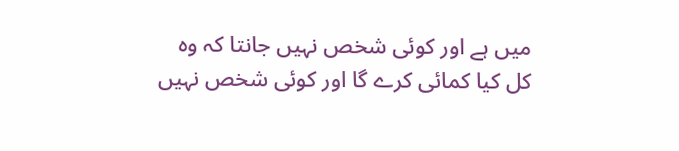میں ہے اور کوئی شخص نہیں جانتا کہ وہ کل کیا کمائی کرے گا اور کوئی شخص نہیں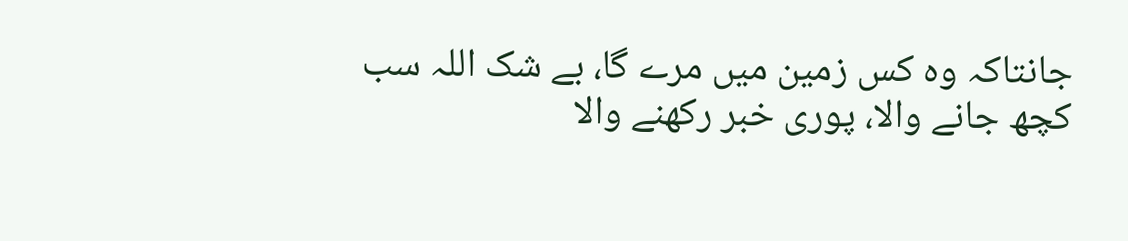جانتاکہ وہ کس زمین میں مرے گا، بے شک اللہ سب کچھ جانے والا، پوری خبر رکھنے والا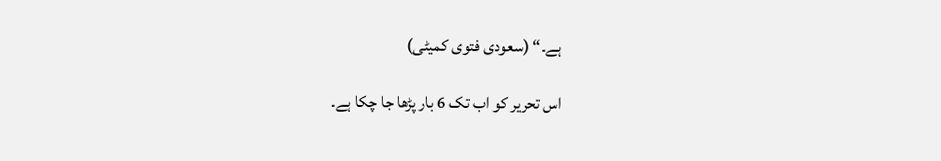ہے۔“ (سعودی فتوی کمیٹی)

اس تحریر کو اب تک 6 بار پڑھا جا چکا ہے۔